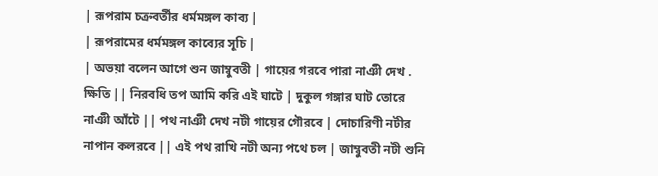| রূপরাম চক্রবর্তীর ধর্মমঙ্গল কাব্য |
| রূপরামের ধর্মমঙ্গল কাব্যের সূচি |
| অভয়া বলেন আগে শুন জাম্বুবতী | গায়ের গরবে পারা নাঞী দেখ . ক্ষিতি || নিরবধি তপ আমি করি এই ঘাটে | দুকুল গঙ্গার ঘাট তোরে নাঞী আঁটে || পথ নাঞী দেখ নটী গায়ের গৌরবে | দোচারিণী নটীর নাপান কলরবে || এই পথ রাখি নটী অন্য পথে চল | জাম্বুবতী নটী শুনি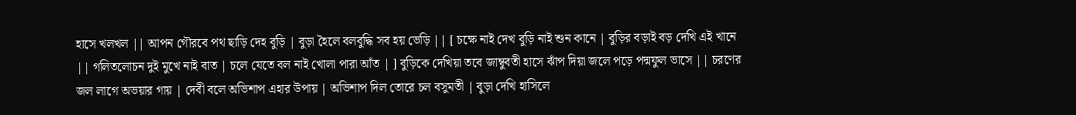হাসে খলখল || আপন গৌরবে পথ ছাড়ি দেহ বুড়ি | বুড়া হৈলে বলবুদ্ধি সব হয় ভেড়ি || [ চক্ষে নাই দেখ বুড়ি নাই শুন কানে | বুড়ির বড়াই বড় দেখি এই খানে || গলিতলোচন দুই মুখে নাই বাত | চলে যেতে বল নাই খোলা পারা আঁত | ] বুড়িকে দেখিয়া তবে জাম্বুবতী হাসে ঝাঁপ দিয়া জলে পড়ে পদ্মফুল ভাসে || চরণের জল লাগে অভয়ার গায় | দেবী বলে অভিশাপ এহার উপায় | অভিশাপ দিল তোরে চল বসুমতী | বুড়া দেখি হাসিলে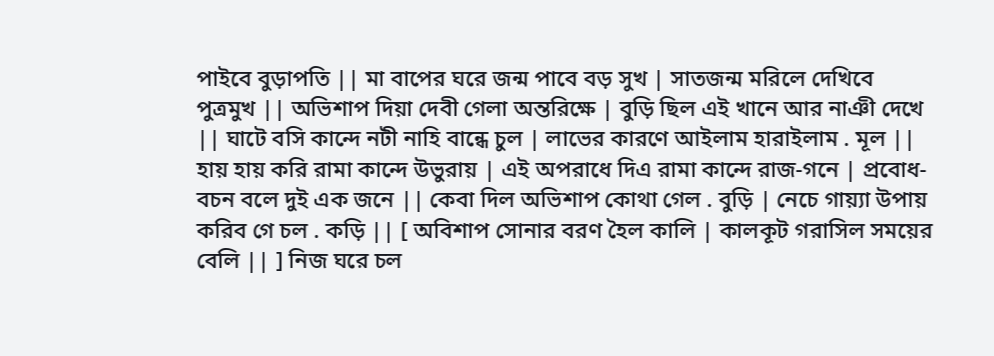পাইবে বুড়াপতি || মা বাপের ঘরে জন্ম পাবে বড় সুখ | সাতজন্ম মরিলে দেখিবে পুত্রমুখ || অভিশাপ দিয়া দেবী গেলা অন্তরিক্ষে | বুড়ি ছিল এই খানে আর নাঞী দেখে || ঘাটে বসি কান্দে নটী নাহি বান্ধে চুল | লাভের কারণে আইলাম হারাইলাম . মূল || হায় হায় করি রামা কান্দে উভুরায় | এই অপরাধে দিএ রামা কান্দে রাজ-গনে | প্রবোধ-বচন বলে দুই এক জনে || কেবা দিল অভিশাপ কোথা গেল . বুড়ি | নেচে গায়্যা উপায় করিব গে চল . কড়ি || [ অবিশাপ সোনার বরণ হৈল কালি | কালকূট গরাসিল সময়ের বেলি || ] নিজ ঘরে চল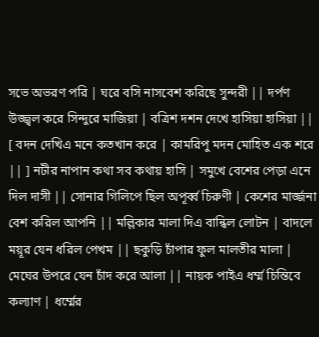সভে অভরণ পরি | ঘরে বসি নাসবেশ করিছে সুন্দরী || দর্পণ উজ্জ্বল করে সিন্দুরে মাজিয়া | বত্রিশ দশন দেখে হাসিয়া হাসিয়া || [ বদন দেখিএ মনে কতখান করে | কামরিপু মদন মোহিত এক শরে || ] নটীর নাপান কথা সব কথায় হাসি | সমুখে বেশের পেড়া এনে দিল দাসী || সোনার গিলিপে ছিল অপূর্ব্ব চিরুণী | কেশের মার্জ্জনা বেশ করিল আপনি || মল্লিকার মালা দিএ বান্ধিল লোটন | বাদলে ময়ূর যেন ধরিল পেখম || ছকুড়ি চাঁপার ফুল মালতীর মালা | মেঘের উপরে যেন চাঁদ করে আলা || নায়ক পাইএ ধর্ম্ম চিন্তিবে কল্যাণ | ধর্ম্মের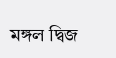মঙ্গল দ্বিজ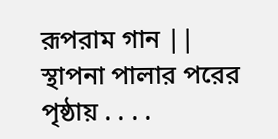রূপরাম গান || স্থাপনা পালার পরের পৃষ্ঠায় . . . .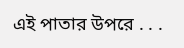এই পাতার উপরে . . .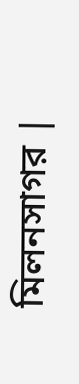মিলনসাগর |